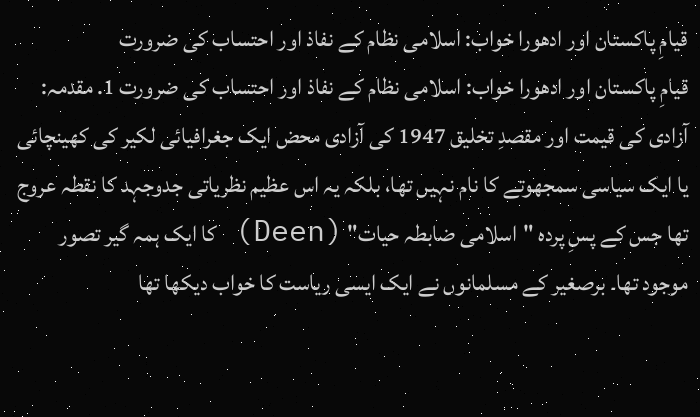قیامِ پاکستان اور ادھورا خواب: اسلامی نظام کے نفاذ اور احتساب کی ضرورت
قیامِ پاکستان اور ادھورا خواب: اسلامی نظام کے نفاذ اور احتساب کی ضرورت 1. مقدمہ: آزادی کی قیمت اور مقصدِ تخلیق 1947 کی آزادی محض ایک جغرافیائی لکیر کی کھینچائی یا ایک سیاسی سمجھوتے کا نام نہیں تھا، بلکہ یہ اس عظیم نظریاتی جدوجہد کا نقطہ عروج تھا جس کے پسِ پردہ "اسلامی ضابطہ حیات" (Deen) کا ایک ہمہ گیر تصور موجود تھا۔ برصغیر کے مسلمانوں نے ایک ایسی ریاست کا خواب دیکھا تھا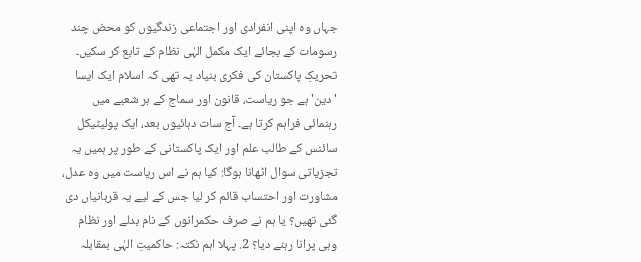جہاں وہ اپنی انفرادی اور اجتماعی زندگیوں کو محض چند رسومات کے بجائے ایک مکمل الہٰی نظام کے تابع کر سکیں۔ تحریکِ پاکستان کی فکری بنیاد یہ تھی کہ اسلام ایک ایسا 'دین' ہے جو ریاست، قانون اور سماج کے ہر شعبے میں رہنمائی فراہم کرتا ہے۔ آج سات دہائیوں بعد، ایک پولیٹیکل سائنس کے طالب علم اور ایک پاکستانی کے طور پر ہمیں یہ تجزیاتی سوال اٹھانا ہوگا: کیا ہم نے اس ریاست میں وہ عدل، مشاورت اور احتساب قائم کر لیا جس کے لیے یہ قربانیاں دی گئی تھیں؟ یا ہم نے صرف حکمرانوں کے نام بدلے اور نظام وہی پرانا رہنے دیا؟ 2. پہلا اہم نکتہ: حاکمیتِ الہٰی بمقابلہ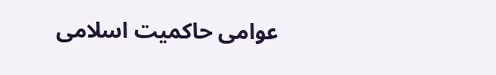عوامی حاکمیت اسلامی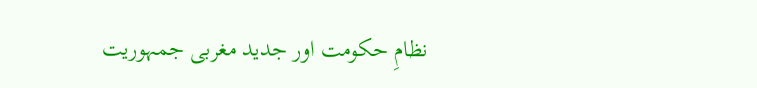نظامِ حکومت اور جدید مغربی جمہوریت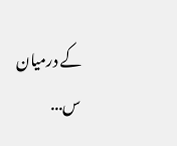کے درمیان س...